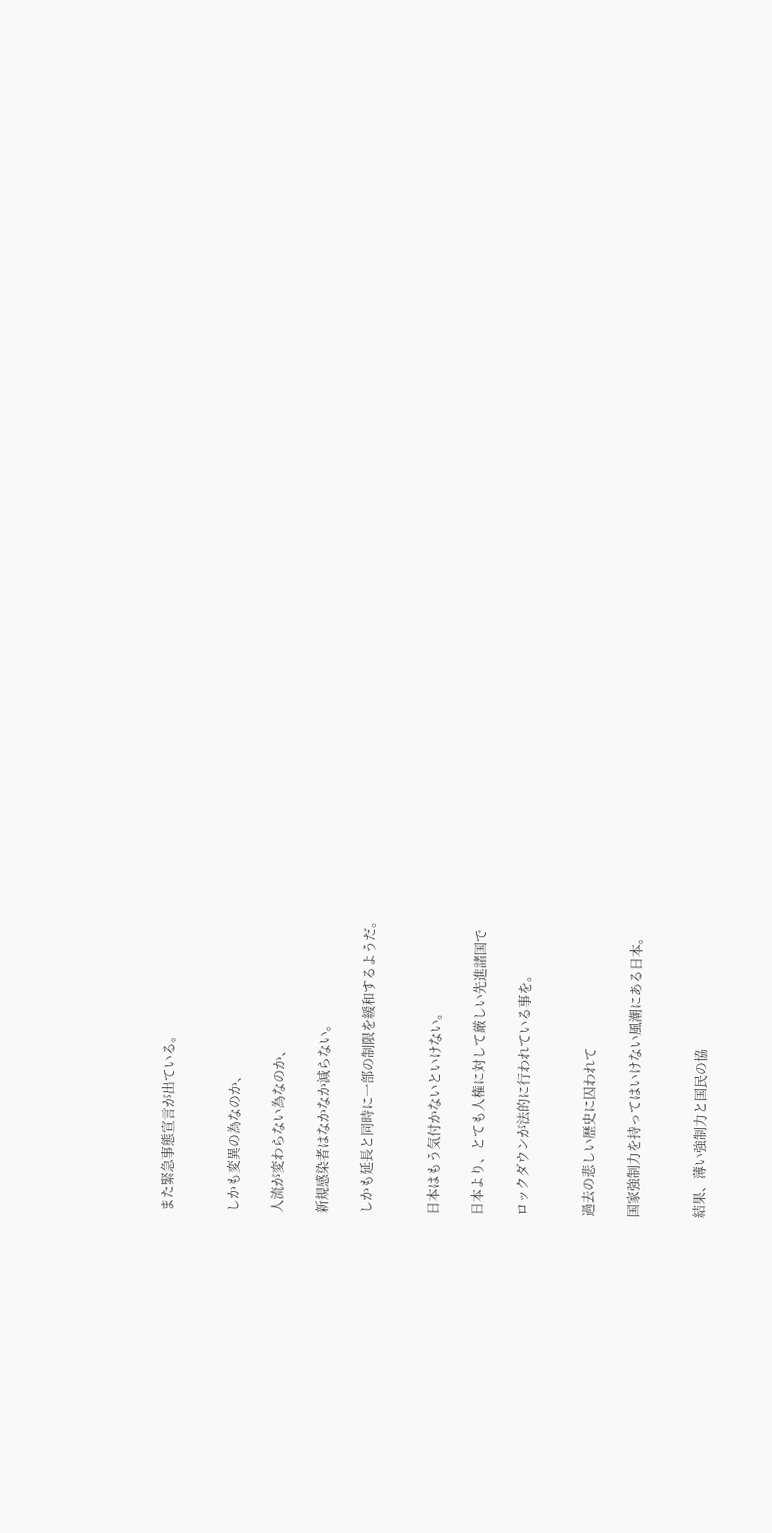また緊急事態宣言が出ている。


しかも変異の為なのか、

人流が変わらない為なのか、

新規感染者はなかなか減らない。

しかも延長と同時に一部の制限を緩和するようだ。


日本はもう気付かないといけない。

日本より、とても人権に対して厳しい先進諸国で

ロックダウンが法的に行われている事を。


過去の悲しい歴史に囚われて

国家強制力を持ってはいけない風潮にある日本。


結果、薄い強制力と国民の協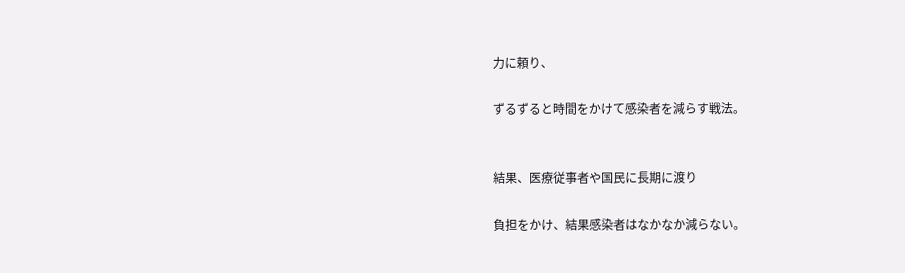力に頼り、

ずるずると時間をかけて感染者を減らす戦法。


結果、医療従事者や国民に長期に渡り

負担をかけ、結果感染者はなかなか減らない。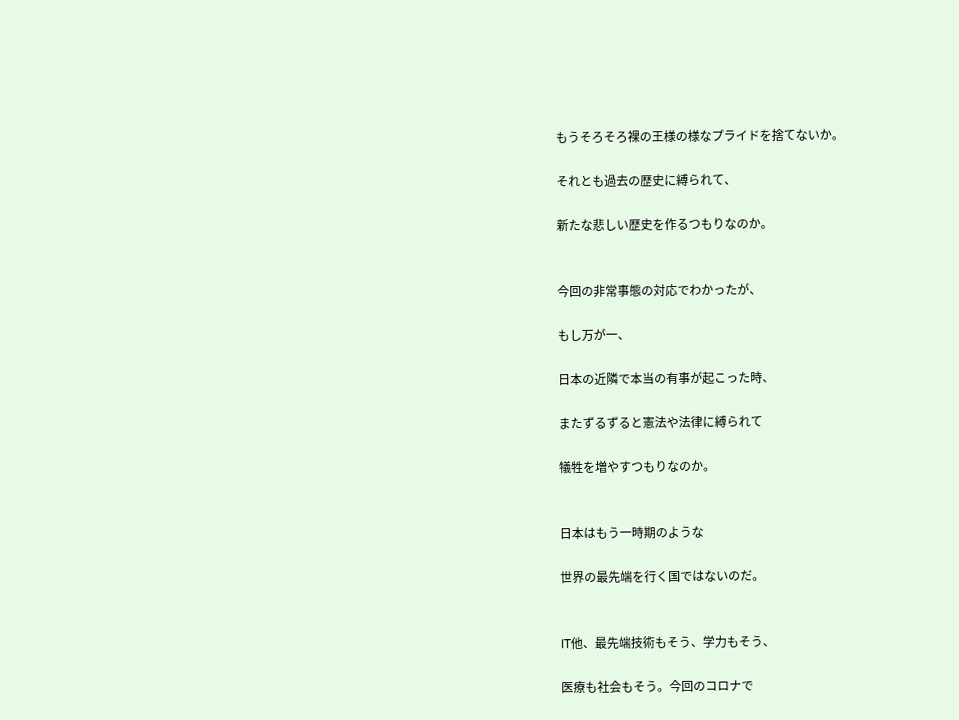もうそろそろ裸の王様の様なプライドを捨てないか。

それとも過去の歴史に縛られて、

新たな悲しい歴史を作るつもりなのか。


今回の非常事態の対応でわかったが、

もし万が一、

日本の近隣で本当の有事が起こった時、

またずるずると憲法や法律に縛られて

犠牲を増やすつもりなのか。


日本はもう一時期のような

世界の最先端を行く国ではないのだ。


IT他、最先端技術もそう、学力もそう、

医療も社会もそう。今回のコロナで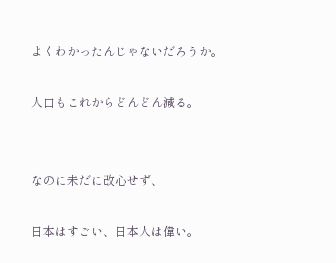よくわかったんじゃないだろうか。

人口もこれからどんどん減る。


なのに未だに改心せず、

日本はすごい、日本人は偉い。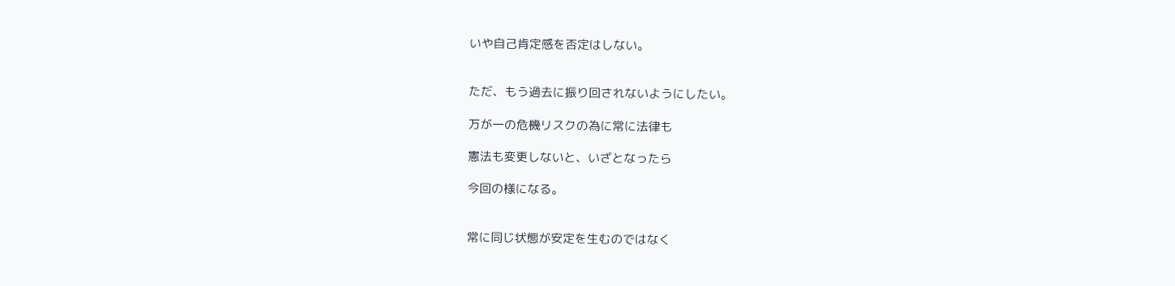いや自己肯定感を否定はしない。


ただ、もう過去に振り回されないようにしたい。

万が一の危機リスクの為に常に法律も

憲法も変更しないと、いざとなったら

今回の様になる。


常に同じ状態が安定を生むのではなく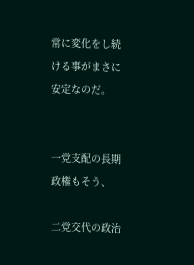常に変化をし続ける事がまさに安定なのだ。


一党支配の長期政権もそう、

二党交代の政治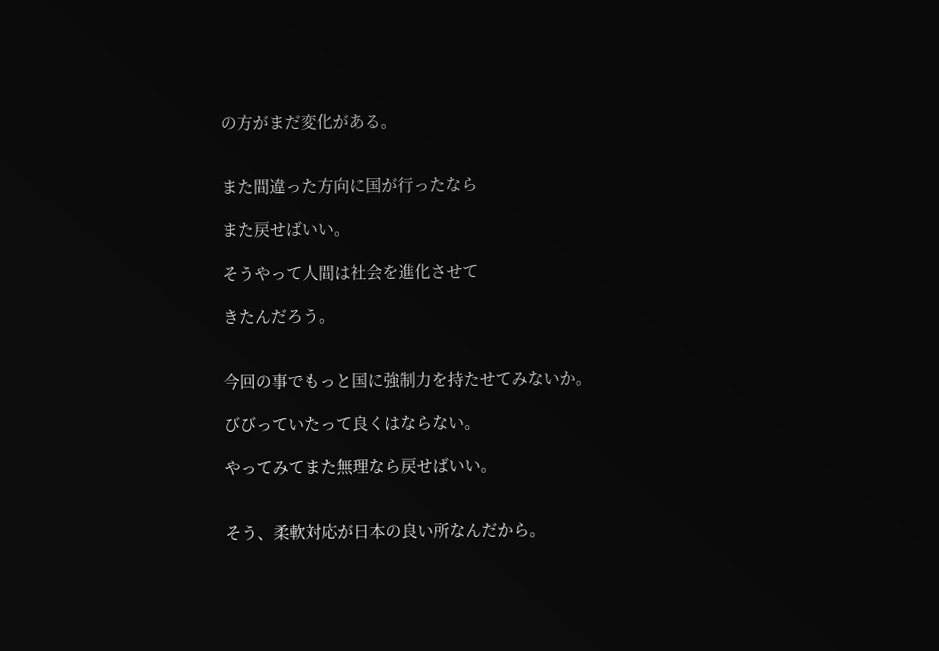の方がまだ変化がある。


また間違った方向に国が行ったなら

また戻せばいい。

そうやって人間は社会を進化させて

きたんだろう。


今回の事でもっと国に強制力を持たせてみないか。

びびっていたって良くはならない。

やってみてまた無理なら戻せばいい。


そう、柔軟対応が日本の良い所なんだから。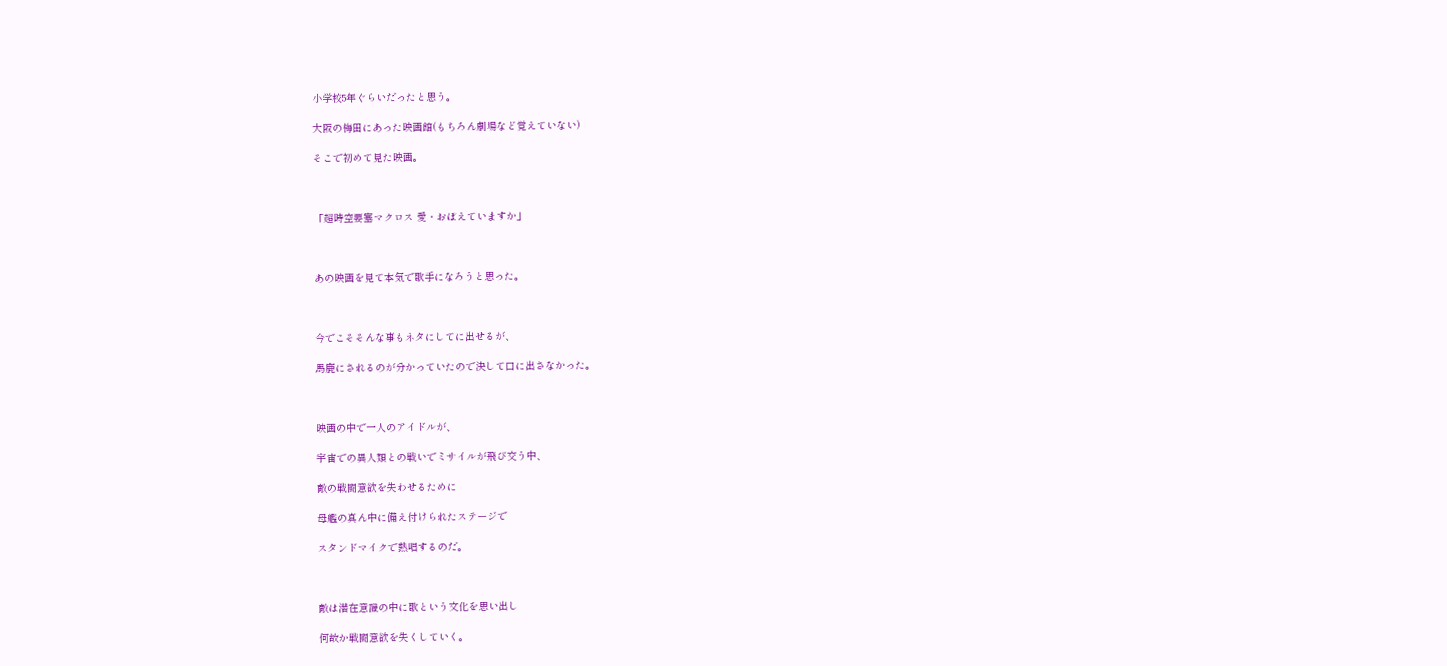小学校5年ぐらいだったと思う。

大阪の梅田にあった映画館(もちろん劇場など覚えていない)

そこで初めて見た映画。



「超時空要塞マクロス 愛・おぼえていますか」



あの映画を見て本気で歌手になろうと思った。



今でこそそんな事もネタにしてに出せるが、

馬鹿にされるのが分かっていたので決して口に出さなかった。



映画の中で一人のアイドルが、

宇宙での異人類との戦いでミサイルが飛び交う中、

敵の戦闘意欲を失わせるために

母艦の真ん中に備え付けられたステージで

スタンドマイクで熱唱するのだ。



敵は潜在意識の中に歌という文化を思い出し

何故か戦闘意欲を失くしていく。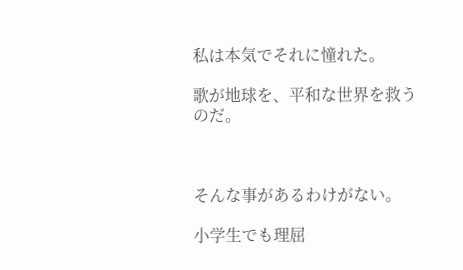私は本気でそれに憧れた。

歌が地球を、平和な世界を救うのだ。



そんな事があるわけがない。

小学生でも理屈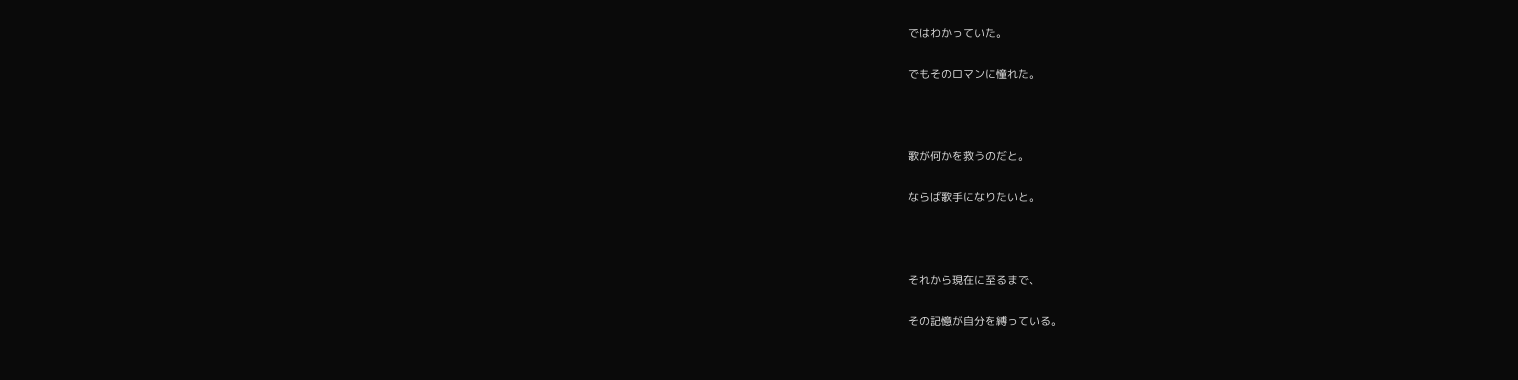ではわかっていた。

でもそのロマンに憧れた。



歌が何かを救うのだと。

ならば歌手になりたいと。



それから現在に至るまで、

その記憶が自分を縛っている。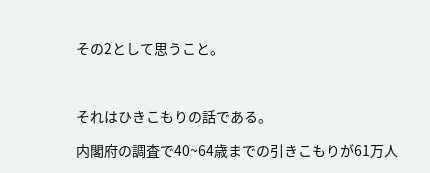その2として思うこと。



それはひきこもりの話である。

内閣府の調査で40~64歳までの引きこもりが61万人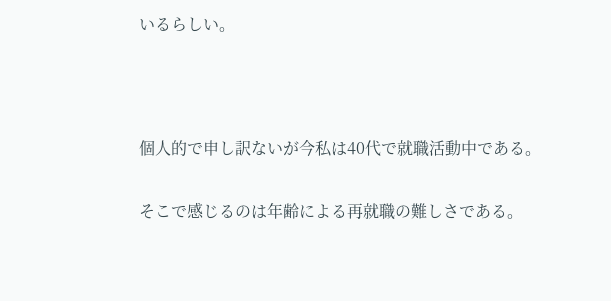いるらしい。



個人的で申し訳ないが今私は40代で就職活動中である。

そこで感じるのは年齢による再就職の難しさである。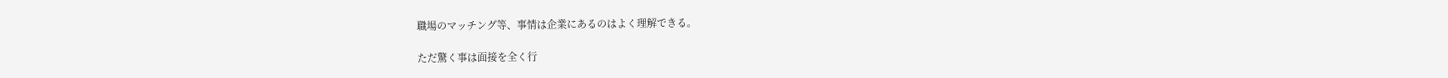職場のマッチング等、事情は企業にあるのはよく理解できる。

ただ驚く事は面接を全く行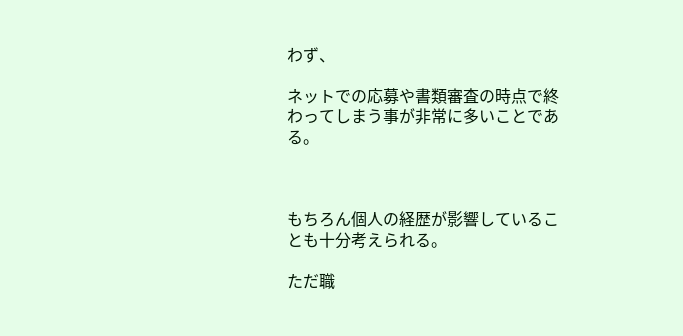わず、

ネットでの応募や書類審査の時点で終わってしまう事が非常に多いことである。



もちろん個人の経歴が影響していることも十分考えられる。

ただ職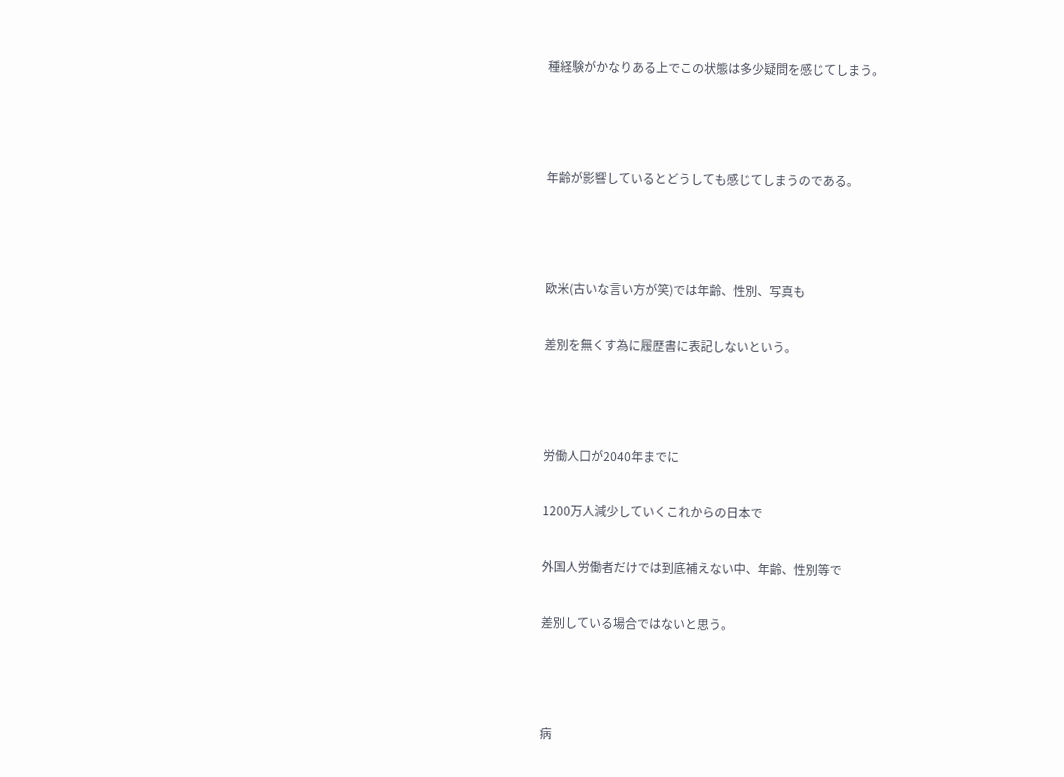種経験がかなりある上でこの状態は多少疑問を感じてしまう。



年齢が影響しているとどうしても感じてしまうのである。



欧米(古いな言い方が笑)では年齢、性別、写真も

差別を無くす為に履歴書に表記しないという。



労働人口が2040年までに

1200万人減少していくこれからの日本で

外国人労働者だけでは到底補えない中、年齢、性別等で

差別している場合ではないと思う。



病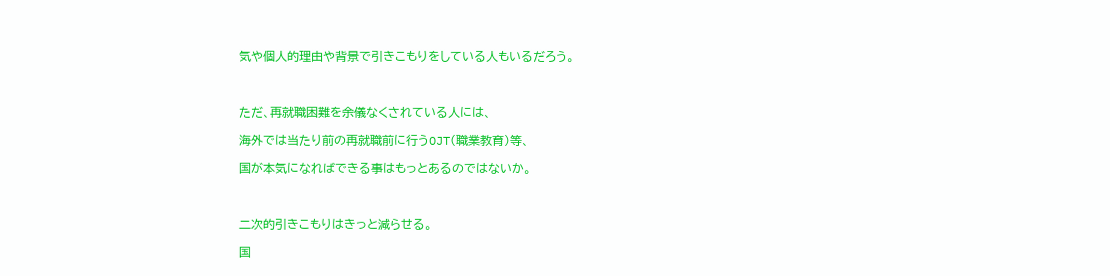気や個人的理由や背景で引きこもりをしている人もいるだろう。



ただ、再就職困難を余儀なくされている人には、

海外では当たり前の再就職前に行うOJT(職業教育)等、

国が本気になればできる事はもっとあるのではないか。



二次的引きこもりはきっと減らせる。

国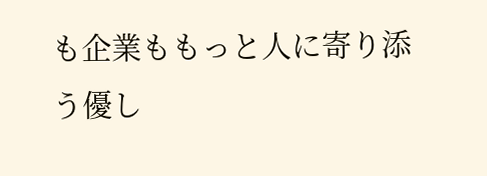も企業ももっと人に寄り添う優し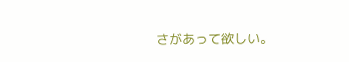さがあって欲しい。